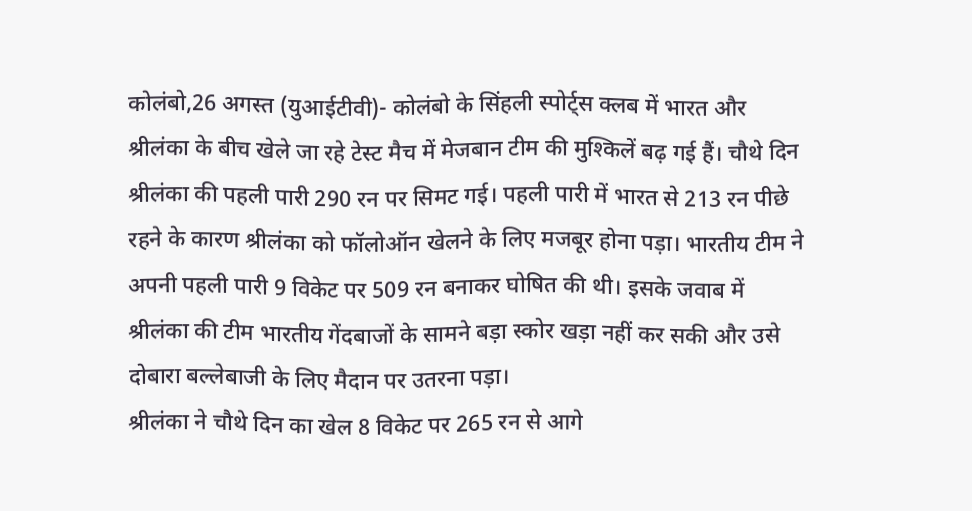कोलंबो,26 अगस्त (युआईटीवी)- कोलंबो के सिंहली स्पोर्ट्स क्लब में भारत और श्रीलंका के बीच खेले जा रहे टेस्ट मैच में मेजबान टीम की मुश्किलें बढ़ गई हैं। चौथे दिन श्रीलंका की पहली पारी 290 रन पर सिमट गई। पहली पारी में भारत से 213 रन पीछे रहने के कारण श्रीलंका को फॉलोऑन खेलने के लिए मजबूर होना पड़ा। भारतीय टीम ने अपनी पहली पारी 9 विकेट पर 509 रन बनाकर घोषित की थी। इसके जवाब में श्रीलंका की टीम भारतीय गेंदबाजों के सामने बड़ा स्कोर खड़ा नहीं कर सकी और उसे दोबारा बल्लेबाजी के लिए मैदान पर उतरना पड़ा।
श्रीलंका ने चौथे दिन का खेल 8 विकेट पर 265 रन से आगे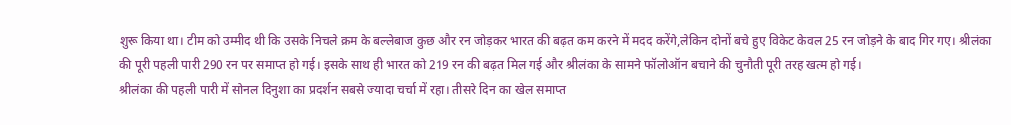शुरू किया था। टीम को उम्मीद थी कि उसके निचले क्रम के बल्लेबाज कुछ और रन जोड़कर भारत की बढ़त कम करने में मदद करेंगे,लेकिन दोनों बचे हुए विकेट केवल 25 रन जोड़ने के बाद गिर गए। श्रीलंका की पूरी पहली पारी 290 रन पर समाप्त हो गई। इसके साथ ही भारत को 219 रन की बढ़त मिल गई और श्रीलंका के सामने फॉलोऑन बचाने की चुनौती पूरी तरह खत्म हो गई।
श्रीलंका की पहली पारी में सोनल दिनुशा का प्रदर्शन सबसे ज्यादा चर्चा में रहा। तीसरे दिन का खेल समाप्त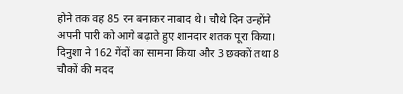होने तक वह 85 रन बनाकर नाबाद थे। चौथे दिन उन्होंने अपनी पारी को आगे बढ़ाते हुए शानदार शतक पूरा किया। दिनुशा ने 162 गेंदों का सामना किया और 3 छक्कों तथा 8 चौकों की मदद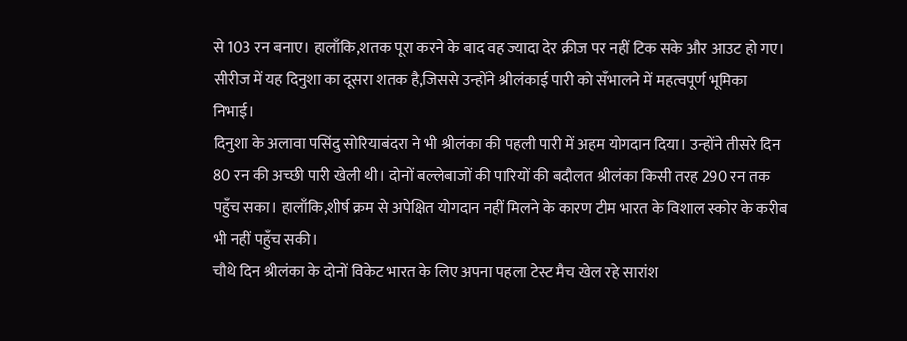से 103 रन बनाए। हालाँकि,शतक पूरा करने के बाद वह ज्यादा देर क्रीज पर नहीं टिक सके और आउट हो गए। सीरीज में यह दिनुशा का दूसरा शतक है,जिससे उन्होंने श्रीलंकाई पारी को सँभालने में महत्वपूर्ण भूमिका निभाई।
दिनुशा के अलावा पसिंदु सोरियाबंदरा ने भी श्रीलंका की पहली पारी में अहम योगदान दिया। उन्होंने तीसरे दिन 80 रन की अच्छी पारी खेली थी। दोनों बल्लेबाजों की पारियों की बदौलत श्रीलंका किसी तरह 290 रन तक पहुँच सका। हालाँकि,शीर्ष क्रम से अपेक्षित योगदान नहीं मिलने के कारण टीम भारत के विशाल स्कोर के करीब भी नहीं पहुँच सकी।
चौथे दिन श्रीलंका के दोनों विकेट भारत के लिए अपना पहला टेस्ट मैच खेल रहे सारांश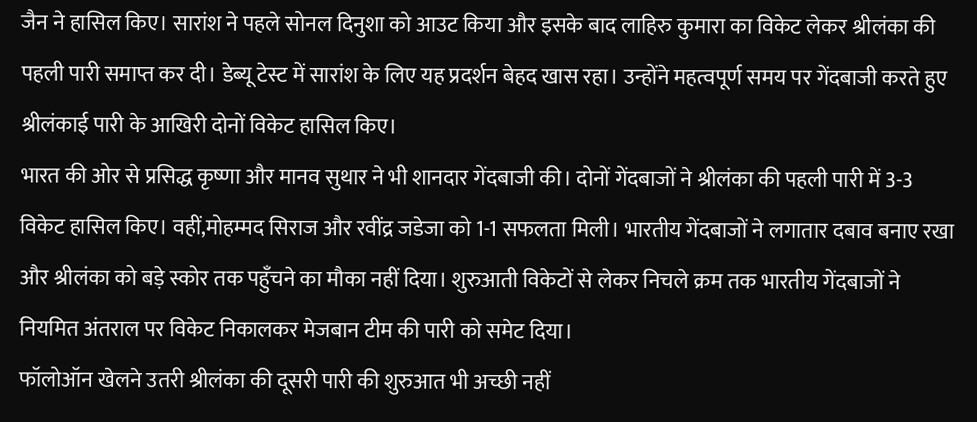जैन ने हासिल किए। सारांश ने पहले सोनल दिनुशा को आउट किया और इसके बाद लाहिरु कुमारा का विकेट लेकर श्रीलंका की पहली पारी समाप्त कर दी। डेब्यू टेस्ट में सारांश के लिए यह प्रदर्शन बेहद खास रहा। उन्होंने महत्वपूर्ण समय पर गेंदबाजी करते हुए श्रीलंकाई पारी के आखिरी दोनों विकेट हासिल किए।
भारत की ओर से प्रसिद्ध कृष्णा और मानव सुथार ने भी शानदार गेंदबाजी की। दोनों गेंदबाजों ने श्रीलंका की पहली पारी में 3-3 विकेट हासिल किए। वहीं,मोहम्मद सिराज और रवींद्र जडेजा को 1-1 सफलता मिली। भारतीय गेंदबाजों ने लगातार दबाव बनाए रखा और श्रीलंका को बड़े स्कोर तक पहुँचने का मौका नहीं दिया। शुरुआती विकेटों से लेकर निचले क्रम तक भारतीय गेंदबाजों ने नियमित अंतराल पर विकेट निकालकर मेजबान टीम की पारी को समेट दिया।
फॉलोऑन खेलने उतरी श्रीलंका की दूसरी पारी की शुरुआत भी अच्छी नहीं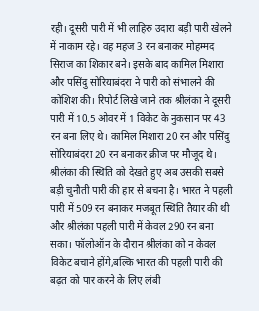रही। दूसरी पारी में भी लाहिरु उदारा बड़ी पारी खेलने में नाकाम रहे। वह महज 3 रन बनाकर मोहम्मद सिराज का शिकार बने। इसके बाद कामिल मिशारा और पसिंदु सोरियाबंदरा ने पारी को संभालने की कोशिश की। रिपोर्ट लिखे जाने तक श्रीलंका ने दूसरी पारी में 10.5 ओवर में 1 विकेट के नुकसान पर 43 रन बना लिए थे। कामिल मिशारा 20 रन और पसिंदु सोरियाबंदरा 20 रन बनाकर क्रीज पर मौजूद थे।
श्रीलंका की स्थिति को देखते हुए अब उसकी सबसे बड़ी चुनौती पारी की हार से बचना है। भारत ने पहली पारी में 509 रन बनाकर मजबूत स्थिति तैयार की थी और श्रीलंका पहली पारी में केवल 290 रन बना सका। फॉलोऑन के दौरान श्रीलंका को न केवल विकेट बचाने होंगे,बल्कि भारत की पहली पारी की बढ़त को पार करने के लिए लंबी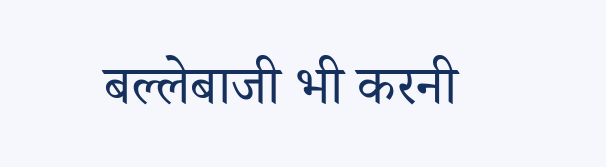बल्लेबाजी भी करनी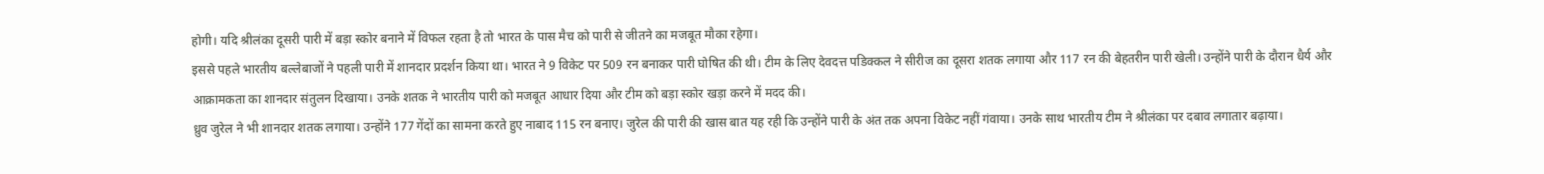होगी। यदि श्रीलंका दूसरी पारी में बड़ा स्कोर बनाने में विफल रहता है तो भारत के पास मैच को पारी से जीतने का मजबूत मौका रहेगा।
इससे पहले भारतीय बल्लेबाजों ने पहली पारी में शानदार प्रदर्शन किया था। भारत ने 9 विकेट पर 509 रन बनाकर पारी घोषित की थी। टीम के लिए देवदत्त पडिक्कल ने सीरीज का दूसरा शतक लगाया और 117 रन की बेहतरीन पारी खेली। उन्होंने पारी के दौरान धैर्य और आक्रामकता का शानदार संतुलन दिखाया। उनके शतक ने भारतीय पारी को मजबूत आधार दिया और टीम को बड़ा स्कोर खड़ा करने में मदद की।
ध्रुव जुरेल ने भी शानदार शतक लगाया। उन्होंने 177 गेंदों का सामना करते हुए नाबाद 115 रन बनाए। जुरेल की पारी की खास बात यह रही कि उन्होंने पारी के अंत तक अपना विकेट नहीं गंवाया। उनके साथ भारतीय टीम ने श्रीलंका पर दबाव लगातार बढ़ाया।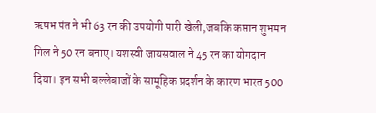ऋषभ पंत ने भी 63 रन की उपयोगी पारी खेली,जबकि कप्तान शुभमन गिल ने 50 रन बनाए। यशस्वी जायसवाल ने 45 रन का योगदान दिया। इन सभी बल्लेबाजों के सामूहिक प्रदर्शन के कारण भारत 500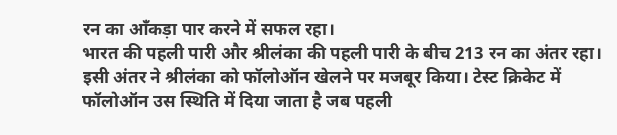रन का आँकड़ा पार करने में सफल रहा।
भारत की पहली पारी और श्रीलंका की पहली पारी के बीच 213 रन का अंतर रहा। इसी अंतर ने श्रीलंका को फॉलोऑन खेलने पर मजबूर किया। टेस्ट क्रिकेट में फॉलोऑन उस स्थिति में दिया जाता है जब पहली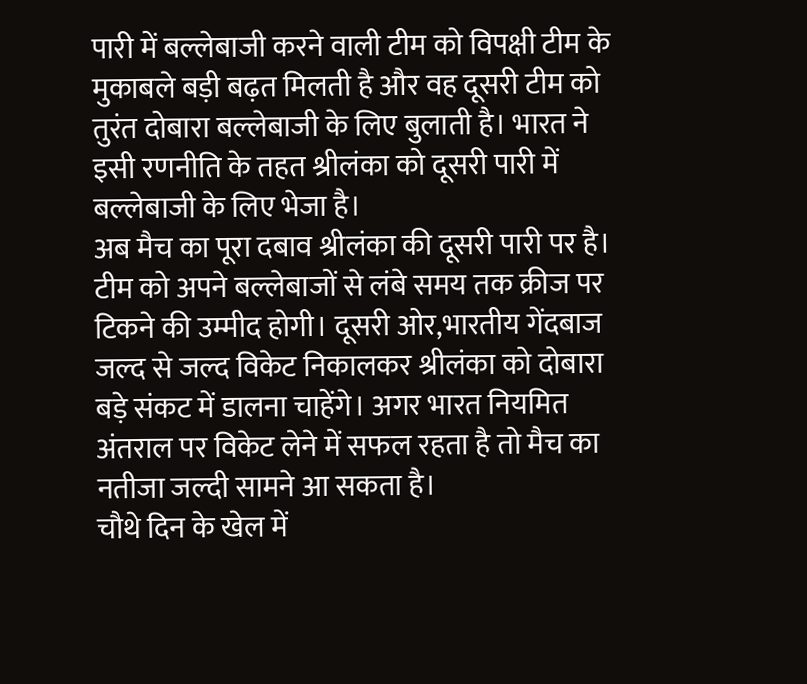पारी में बल्लेबाजी करने वाली टीम को विपक्षी टीम के मुकाबले बड़ी बढ़त मिलती है और वह दूसरी टीम को तुरंत दोबारा बल्लेबाजी के लिए बुलाती है। भारत ने इसी रणनीति के तहत श्रीलंका को दूसरी पारी में बल्लेबाजी के लिए भेजा है।
अब मैच का पूरा दबाव श्रीलंका की दूसरी पारी पर है। टीम को अपने बल्लेबाजों से लंबे समय तक क्रीज पर टिकने की उम्मीद होगी। दूसरी ओर,भारतीय गेंदबाज जल्द से जल्द विकेट निकालकर श्रीलंका को दोबारा बड़े संकट में डालना चाहेंगे। अगर भारत नियमित अंतराल पर विकेट लेने में सफल रहता है तो मैच का नतीजा जल्दी सामने आ सकता है।
चौथे दिन के खेल में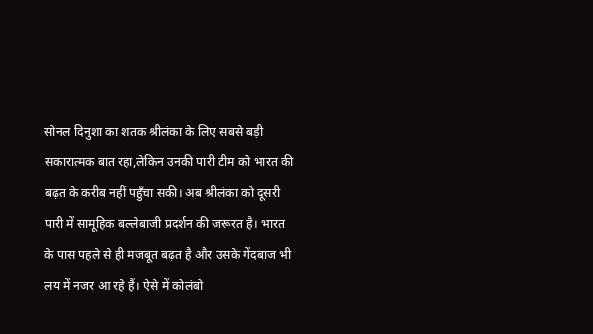सोनल दिनुशा का शतक श्रीलंका के लिए सबसे बड़ी सकारात्मक बात रहा,लेकिन उनकी पारी टीम को भारत की बढ़त के करीब नहीं पहुँचा सकी। अब श्रीलंका को दूसरी पारी में सामूहिक बल्लेबाजी प्रदर्शन की जरूरत है। भारत के पास पहले से ही मजबूत बढ़त है और उसके गेंदबाज भी लय में नजर आ रहे हैं। ऐसे में कोलंबो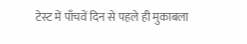टेस्ट में पाँचवें दिन से पहले ही मुकाबला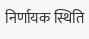निर्णायक स्थिति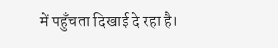में पहुँचता दिखाई दे रहा है।